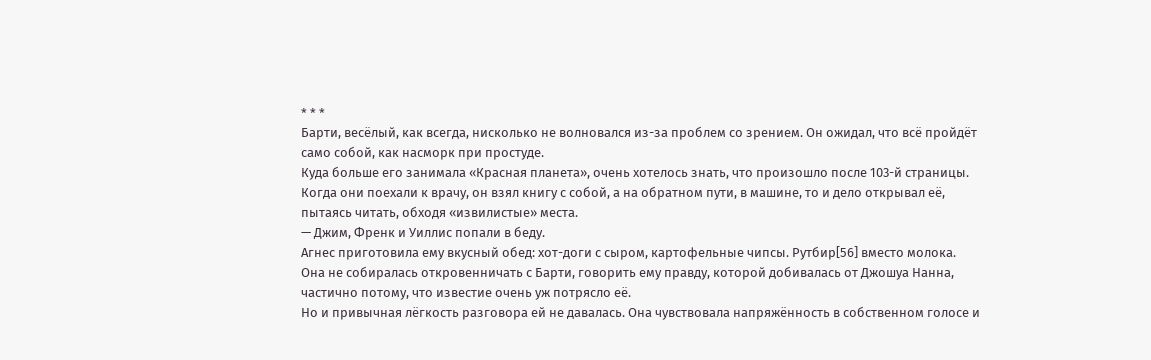* * *
Барти, весёлый, как всегда, нисколько не волновался из-за проблем со зрением. Он ожидал, что всё пройдёт само собой, как насморк при простуде.
Куда больше его занимала «Красная планета», очень хотелось знать, что произошло после 103-й страницы. Когда они поехали к врачу, он взял книгу с собой, а на обратном пути, в машине, то и дело открывал её, пытаясь читать, обходя «извилистые» места.
— Джим, Френк и Уиллис попали в беду.
Агнес приготовила ему вкусный обед: хот-доги с сыром, картофельные чипсы. Рутбир[56] вместо молока.
Она не собиралась откровенничать с Барти, говорить ему правду, которой добивалась от Джошуа Нанна, частично потому, что известие очень уж потрясло её.
Но и привычная лёгкость разговора ей не давалась. Она чувствовала напряжённость в собственном голосе и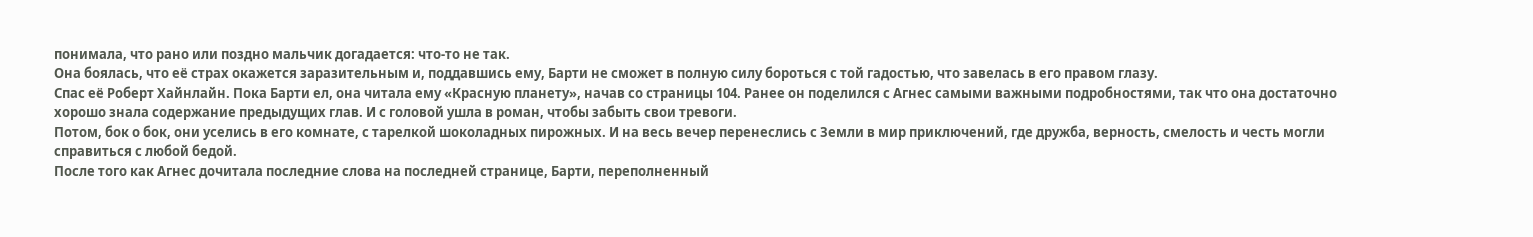понимала, что рано или поздно мальчик догадается: что-то не так.
Она боялась, что её страх окажется заразительным и, поддавшись ему, Барти не сможет в полную силу бороться с той гадостью, что завелась в его правом глазу.
Спас её Роберт Хайнлайн. Пока Барти ел, она читала ему «Красную планету», начав со страницы 104. Ранее он поделился с Агнес самыми важными подробностями, так что она достаточно хорошо знала содержание предыдущих глав. И с головой ушла в роман, чтобы забыть свои тревоги.
Потом, бок о бок, они уселись в его комнате, с тарелкой шоколадных пирожных. И на весь вечер перенеслись с Земли в мир приключений, где дружба, верность, смелость и честь могли справиться с любой бедой.
После того как Агнес дочитала последние слова на последней странице, Барти, переполненный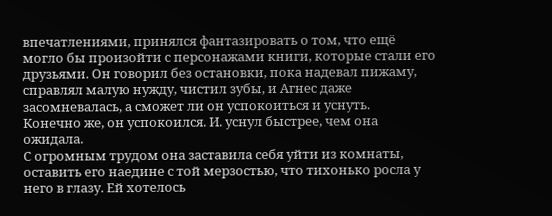впечатлениями, принялся фантазировать о том, что ещё могло бы произойти с персонажами книги, которые стали его друзьями. Он говорил без остановки, пока надевал пижаму, справлял малую нужду, чистил зубы, и Агнес даже засомневалась, а сможет ли он успокоиться и уснуть.
Конечно же, он успокоился. И. уснул быстрее, чем она ожидала.
С огромным трудом она заставила себя уйти из комнаты, оставить его наедине с той мерзостью, что тихонько росла у него в глазу. Ей хотелось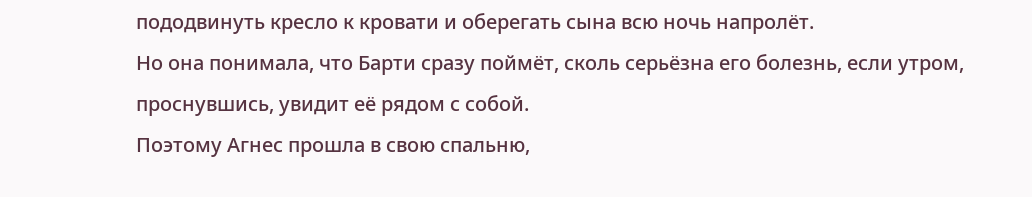пододвинуть кресло к кровати и оберегать сына всю ночь напролёт.
Но она понимала, что Барти сразу поймёт, сколь серьёзна его болезнь, если утром, проснувшись, увидит её рядом с собой.
Поэтому Агнес прошла в свою спальню,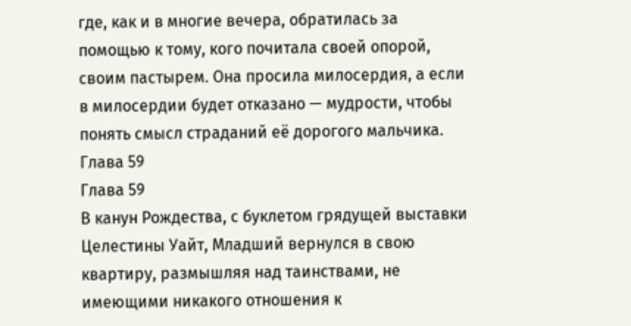где, как и в многие вечера, обратилась за помощью к тому, кого почитала своей опорой, своим пастырем. Она просила милосердия, а если в милосердии будет отказано — мудрости, чтобы понять смысл страданий её дорогого мальчика.
Глава 59
Глава 59
В канун Рождества, с буклетом грядущей выставки Целестины Уайт, Младший вернулся в свою квартиру, размышляя над таинствами, не имеющими никакого отношения к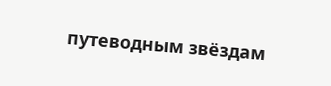путеводным звёздам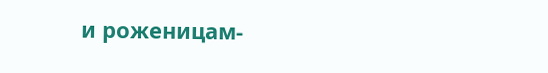и роженицам-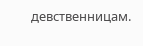девственницам.